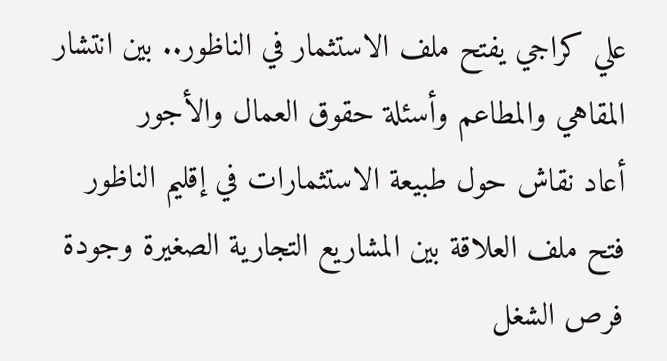علي كراجي يفتح ملف الاستثمار في الناظور.. بين انتشار المقاهي والمطاعم وأسئلة حقوق العمال والأجور
أعاد نقاش حول طبيعة الاستثمارات في إقليم الناظور فتح ملف العلاقة بين المشاريع التجارية الصغيرة وجودة فرص الشغل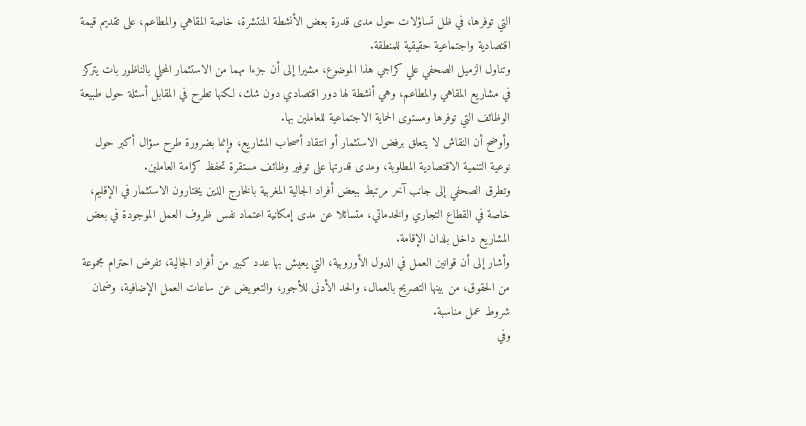التي توفرها، في ظل تساؤلات حول مدى قدرة بعض الأنشطة المنتشرة، خاصة المقاهي والمطاعم، على تقديم قيمة اقتصادية واجتماعية حقيقية للمنطقة.
وتناول الزميل الصحفي علي كراجي هذا الموضوع، مشيرا إلى أن جزءا مهما من الاستثمار المحلي بالناظور بات يتركز في مشاريع المقاهي والمطاعم، وهي أنشطة لها دور اقتصادي دون شك، لكنها تطرح في المقابل أسئلة حول طبيعة الوظائف التي توفرها ومستوى الحماية الاجتماعية للعاملين بها.
وأوضح أن النقاش لا يتعلق برفض الاستثمار أو انتقاد أصحاب المشاريع، وإنما بضرورة طرح سؤال أكبر حول نوعية التنمية الاقتصادية المطلوبة، ومدى قدرتها على توفير وظائف مستقرة تحفظ كرامة العاملين.
وتطرق الصحفي إلى جانب آخر مرتبط ببعض أفراد الجالية المغربية بالخارج الذين يختارون الاستثمار في الإقليم، خاصة في القطاع التجاري والخدماتي، متسائلا عن مدى إمكانية اعتماد نفس ظروف العمل الموجودة في بعض المشاريع داخل بلدان الإقامة.
وأشار إلى أن قوانين العمل في الدول الأوروبية، التي يعيش بها عدد كبير من أفراد الجالية، تفرض احترام مجموعة من الحقوق، من بينها التصريح بالعمال، والحد الأدنى للأجور، والتعويض عن ساعات العمل الإضافية، وضمان شروط عمل مناسبة.
وفي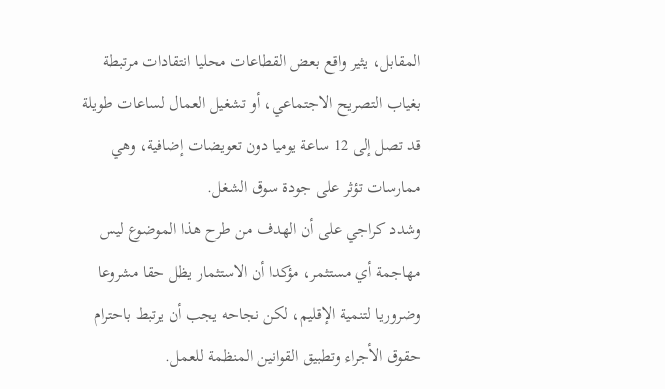المقابل، يثير واقع بعض القطاعات محليا انتقادات مرتبطة بغياب التصريح الاجتماعي، أو تشغيل العمال لساعات طويلة قد تصل إلى 12 ساعة يوميا دون تعويضات إضافية، وهي ممارسات تؤثر على جودة سوق الشغل.
وشدد كراجي على أن الهدف من طرح هذا الموضوع ليس مهاجمة أي مستثمر، مؤكدا أن الاستثمار يظل حقا مشروعا وضروريا لتنمية الإقليم، لكن نجاحه يجب أن يرتبط باحترام حقوق الأجراء وتطبيق القوانين المنظمة للعمل.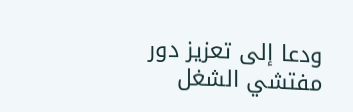ودعا إلى تعزيز دور مفتشي الشغل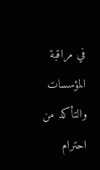في مراقبة المؤسسات والتأكد من احترام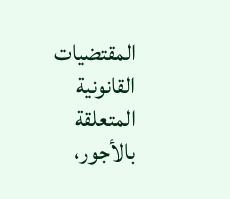المقتضيات القانونية المتعلقة بالأجور،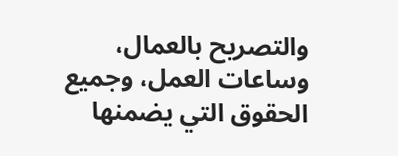والتصريح بالعمال، وساعات العمل، وجميع الحقوق التي يضمنها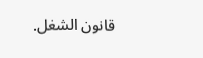قانون الشغل.